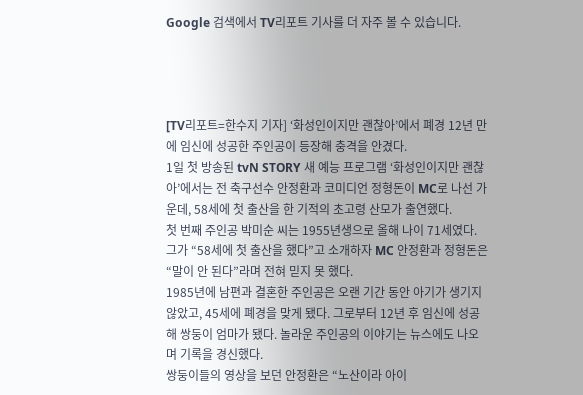Google 검색에서 TV리포트 기사를 더 자주 볼 수 있습니다.




[TV리포트=한수지 기자] ‘화성인이지만 괜찮아’에서 폐경 12년 만에 임신에 성공한 주인공이 등장해 충격을 안겼다.
1일 첫 방송된 tvN STORY 새 예능 프로그램 ‘화성인이지만 괜찮아’에서는 전 축구선수 안정환과 코미디언 정형돈이 MC로 나선 가운데, 58세에 첫 출산을 한 기적의 초고령 산모가 출연했다.
첫 번째 주인공 박미순 씨는 1955년생으로 올해 나이 71세였다. 그가 “58세에 첫 출산을 했다”고 소개하자 MC 안정환과 정형돈은 “말이 안 된다”라며 전혀 믿지 못 했다.
1985년에 남편과 결혼한 주인공은 오랜 기간 동안 아기가 생기지 않았고, 45세에 폐경을 맞게 됐다. 그로부터 12년 후 임신에 성공해 쌍둥이 엄마가 됐다. 놀라운 주인공의 이야기는 뉴스에도 나오며 기록을 경신했다.
쌍둥이들의 영상을 보던 안정환은 “노산이라 아이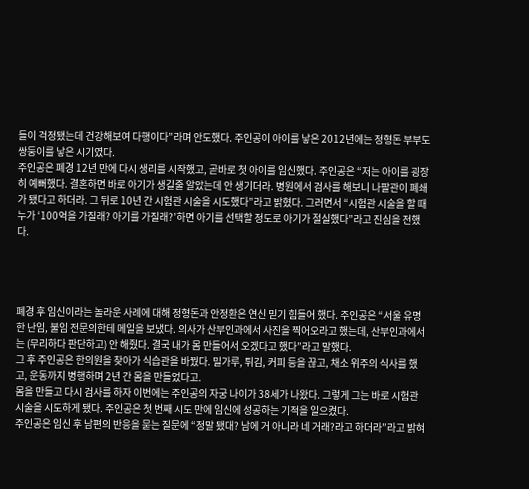들이 걱정됐는데 건강해보여 다행이다”라며 안도했다. 주인공이 아이를 낳은 2012년에는 정형돈 부부도 쌍둥이를 낳은 시기였다.
주인공은 폐경 12년 만에 다시 생리를 시작했고, 곧바로 첫 아이를 임신했다. 주인공은 “저는 아이를 굉장히 예뻐했다. 결혼하면 바로 아기가 생길줄 알았는데 안 생기더라. 병원에서 검사를 해보니 나팔관이 폐쇄가 됐다고 하더라. 그 뒤로 10년 간 시험관 시술을 시도했다”라고 밝혔다. 그러면서 “시험관 시술을 할 때 누가 ‘100억을 가질래? 아기를 가질래?’하면 아기를 선택할 정도로 아기가 절실했다”라고 진심을 전했다.




폐경 후 임신이라는 놀라운 사례에 대해 정형돈과 안정환은 연신 믿기 힘들어 했다. 주인공은 “서울 유명한 난임, 불임 전문의한테 메일을 보냈다. 의사가 산부인과에서 사진을 찍어오라고 했는데, 산부인과에서는 (무리하다 판단하고) 안 해줬다. 결국 내가 몸 만들어서 오겠다고 했다”라고 말했다.
그 후 주인공은 한의원을 찾아가 식습관을 바꿨다. 밀가루, 튀김, 커피 등을 끊고, 채소 위주의 식사를 했고, 운동까지 병행하며 2년 간 몸을 만들었다고.
몸을 만들고 다시 검사를 하자 이번에는 주인공의 자궁 나이가 38세가 나왔다. 그렇게 그는 바로 시험관 시술을 시도하게 됐다. 주인공은 첫 번째 시도 만에 임신에 성공하는 기적을 일으켰다.
주인공은 임신 후 남편의 반응을 묻는 질문에 “정말 됐대? 남에 거 아니라 네 거래?라고 하더라”라고 밝혀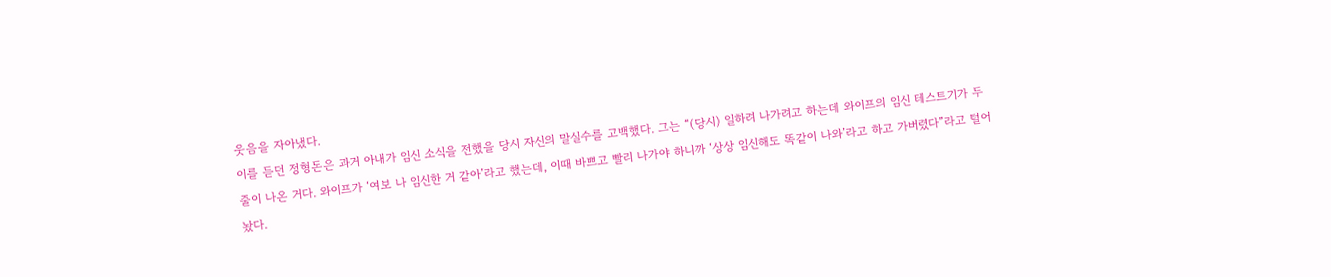웃음을 자아냈다.
이를 듣던 정형돈은 과거 아내가 임신 소식을 전했을 당시 자신의 말실수를 고백했다. 그는 “(당시) 일하려 나가려고 하는데 와이프의 임신 테스트기가 두 줄이 나온 거다. 와이프가 ‘여보 나 임신한 거 같아’라고 했는데, 이때 바쁘고 빨리 나가야 하니까 ‘상상 임신해도 똑같이 나와’라고 하고 가버렸다”라고 털어놨다.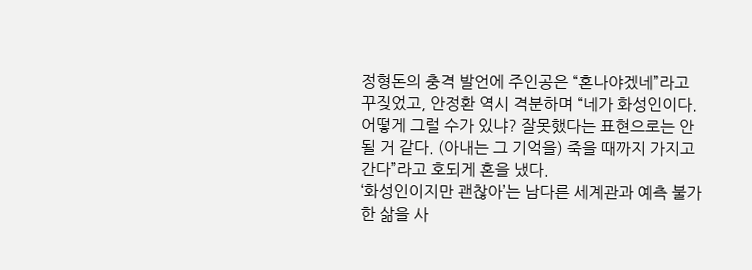정형돈의 충격 발언에 주인공은 “혼나야겠네”라고 꾸짖었고, 안정환 역시 격분하며 “네가 화성인이다. 어떻게 그럴 수가 있냐? 잘못했다는 표현으로는 안될 거 같다. (아내는 그 기억을) 죽을 때까지 가지고 간다”라고 호되게 혼을 냈다.
‘화성인이지만 괜찮아’는 남다른 세계관과 예측 불가한 삶을 사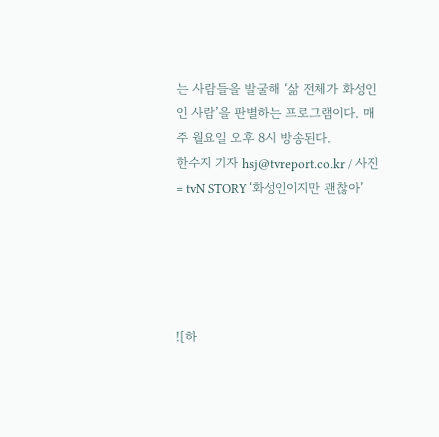는 사람들을 발굴해 ‘삶 전체가 화성인인 사람’을 판별하는 프로그램이다. 매주 월요일 오후 8시 방송된다.
한수지 기자 hsj@tvreport.co.kr / 사진= tvN STORY ‘화성인이지만 괜찮아’





![하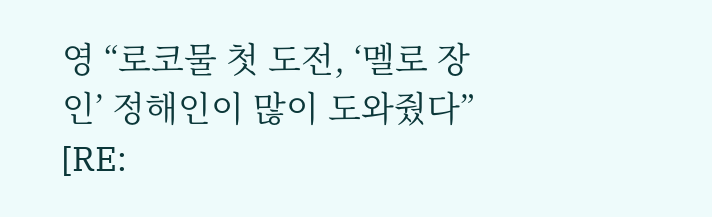영 “로코물 첫 도전, ‘멜로 장인’ 정해인이 많이 도와줬다” [RE: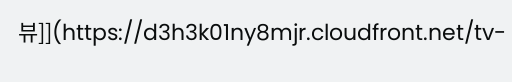뷰]](https://d3h3k01ny8mjr.cloudfront.net/tv-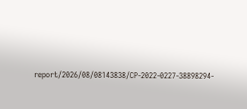report/2026/08/08143838/CP-2022-0227-38898294-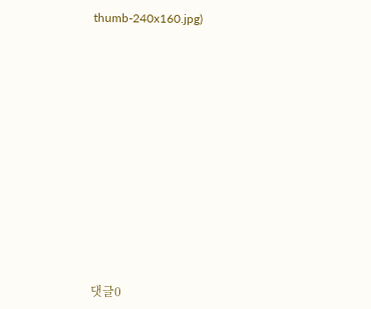thumb-240x160.jpg)













댓글0